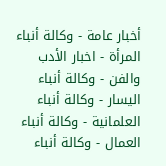أخبار عامة - وكالة أنباء المرأة - اخبار الأدب والفن - وكالة أنباء اليسار - وكالة أنباء العلمانية - وكالة أنباء العمال - وكالة أنباء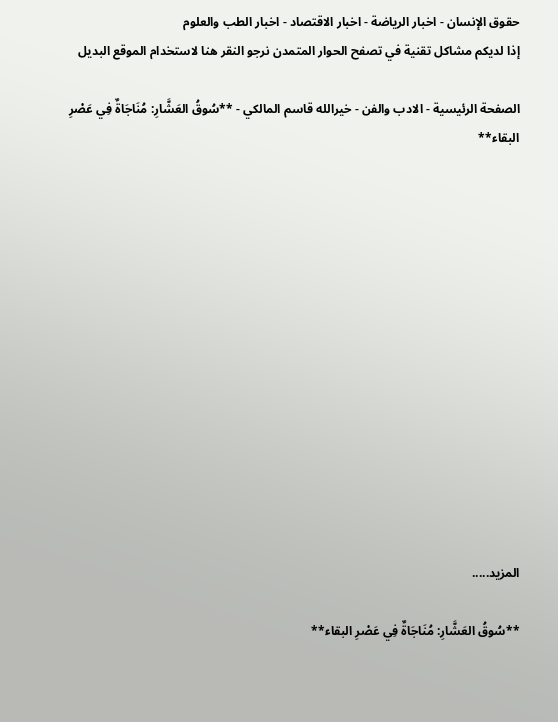حقوق الإنسان - اخبار الرياضة - اخبار الاقتصاد - اخبار الطب والعلوم
إذا لديكم مشاكل تقنية في تصفح الحوار المتمدن نرجو النقر هنا لاستخدام الموقع البديل

الصفحة الرئيسية - الادب والفن - خيرالله قاسم المالكي - **سُوقُ العَشَّارِ: مُنَاجَاةٌ فِي عَصْرِ البقاء**














المزيد.....

**سُوقُ العَشَّارِ: مُنَاجَاةٌ فِي عَصْرِ البقاء**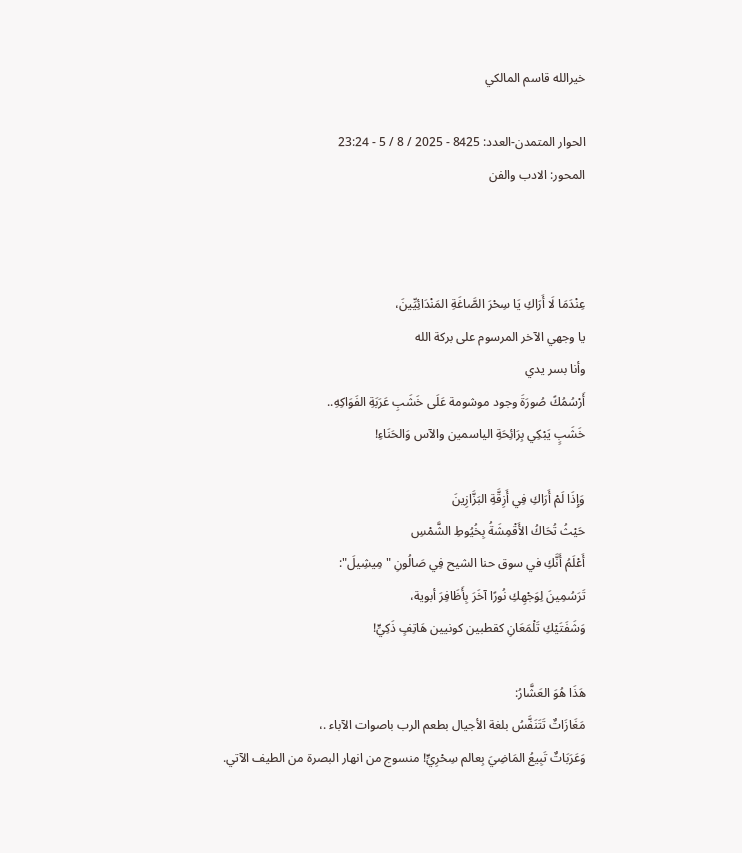خيرالله قاسم المالكي

الحوار المتمدن-العدد: 8425 - 2025 / 8 / 5 - 23:24
المحور: الادب والفن



عِنْدَمَا لَا أَرَاكِ يَا سِحْرَ الصَّاغَةِ المَنْدَائِيِّينَ،
يا وجهي الآخر المرسوم على بركة الله
وأنا بسر يدي
أَرْسُمُكً صُورَةَ وجود موشومة عَلَى خَشَبِ عَرَبَةِ الفَوَاكِهِ..
خَشَبٍ يَبْكِي بِرَائِحَةِ الياسمين والآس وَالحَنَاءِ!

وَإِذَا لَمْ أَرَاكِ فِي أَزِقَّةِ البَزَّازِينَ
حَيْثُ تُحَاكُ الأَقْمِشَةُ بِخُيُوطِ الشَّمْسِ
أَعْلَمُ أَنَّكِ في سوق حنا الشيح فِي صَالُونِ "مِيشِيلَ":
تَرَسُمِينَ لِوَجْهِكِ نُورًا آخَرَ بِأَظَافِرَ أبوية،
وَشَفَتَيْكِ تَلْمَعَانِ كقطبين كونيين هَاتِفٍ ذَكِيٍّ!

هَذَا هُوَ العَشَّارُ:
مَغَازَاتٌ تَتَنَفَّسُ بلغة الأجيال بطعم الرب باصوات الآباء .،
وَعَرَبَاتٌ تَبِيعُ المَاضِيَ بِعالم سِحْرِيٍّ! منسوج من انهار البصرة من الطيف الآتي.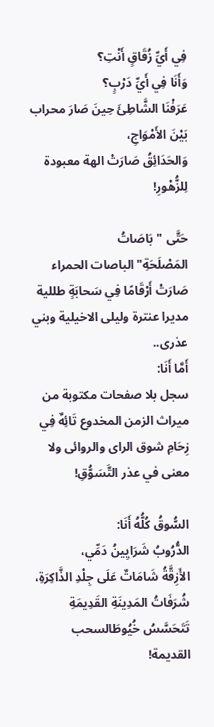فِي أَيِّ زُقَاقٍ أَنْتِ؟
وَأَنَا فِي أَيِّ دَرْبٍ؟
عَرَفْنَا الشَّاطِئَ حِينَ صَارَ محراب بَيْنَ الأَمْوَاجِ،
وَالحَدَائِقُ صَارَتْ الهة معبودة لِلزُّهْورِ!

حَتَّى "بَاصَاتُ المَصْلَحَةِ"الباصات الحمراء
صَارَتْ أَرْقَامًا فِي سَحابَةٍ طللية مديرا عنترة وليلى الاخيلية وبني عذرى..
أَمَّا أَنَا:
سجل بلا صفحات مكتوبة من ميراث الزمن المخدوع تَائِهٌ فِي زِحَامِ شوق الراى والروائى ولا معنى في عذر التَّسَوُّقِ!

السُّوقُ كُلُّهُ أَنَا:
الدُّرُوبُ شَرَايِينُ دَمِّي،
الأَزِقَّةُ شَامَاتٌ عَلَى جِلْدِ الذَّاكِرَةِ،
شُرَفَاتُ المَدِينَةِ القَدِيمَةِ تَتَحَسَّسُ خُيُوطَالسحب القديمة!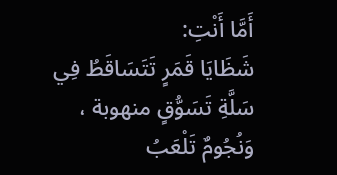أَمَّا أَنْتِ:
شَظَايَا قَمَرٍ تَتَسَاقَطُ فِي سَلَّةِ تَسَوُّقٍ منهوبة ،
وَنُجُومٌ تَلْعَبُ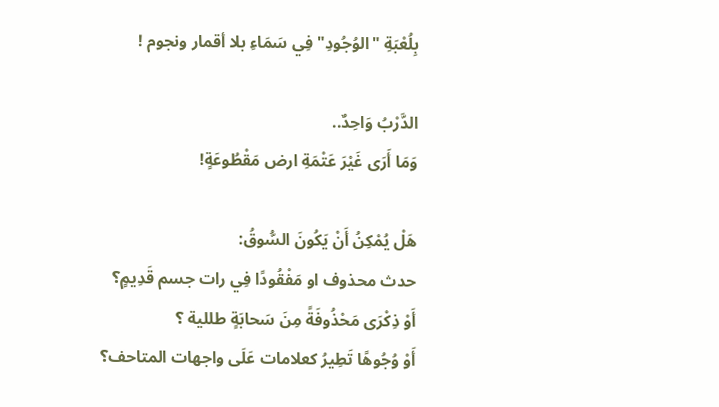بِلُعْبَةِ "الوُجُودِ" فِي سَمَاءِ بلا أقمار ونجوم !

الدَّرْبُ وَاحِدٌ..
وَمَا أَرَى غَيْرَ عَتْمَةِ ارض مَقْطُوعَةٍ!

هَلْ يُمْكِنُ أَنْ يَكُونَ السُّوقُ:
حدث محذوف او مَفْقُودًا فِي رات جسم قَدِيمٍ؟
أَوْ ذِكْرَى مَحْذُوفَةً مِنَ سَحابَةٍ طللية ؟
أَوْ وُجُوهًا تَطِيرُ كعلامات عَلَى واجهات المتاحف؟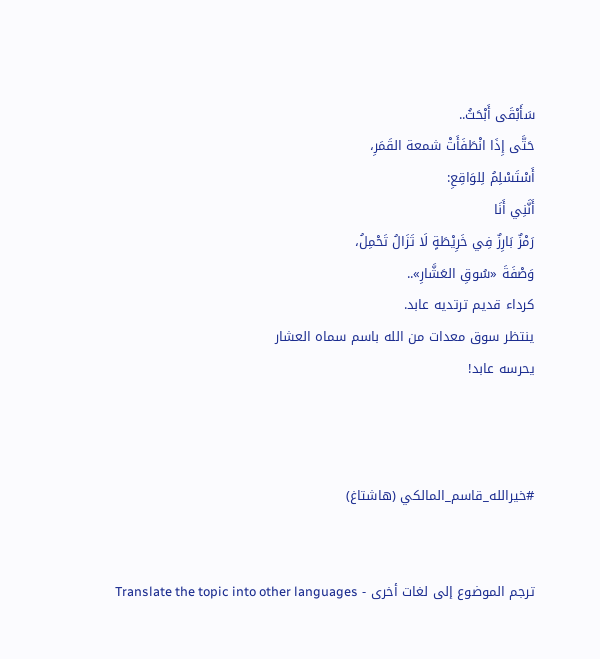سَأَبْقَى أَبْحَثُ..
حَتَّى إِذَا انْطَفَأَتْ شمعة القَمَرِ،
أَسْتَسْلِمُ لِلوَاقِعِ:
أَنَّنِي أَنَا
رَمْزٌ بَارِزٌ فِي خَرِيْطَةٍ لَا تَزَالُ تَحْمِلُ،
وَصْفَةَ «سُوقِ العَشَّارِ»..
كرداء قديم ترتديه عابد.
ينتظر سوق معدات من الله باسم سماه العشار
يحرسه عابد!



#خيرالله_قاسم_المالكي (هاشتاغ)


ترجم الموضوع إلى لغات أخرى - Translate the topic into other languages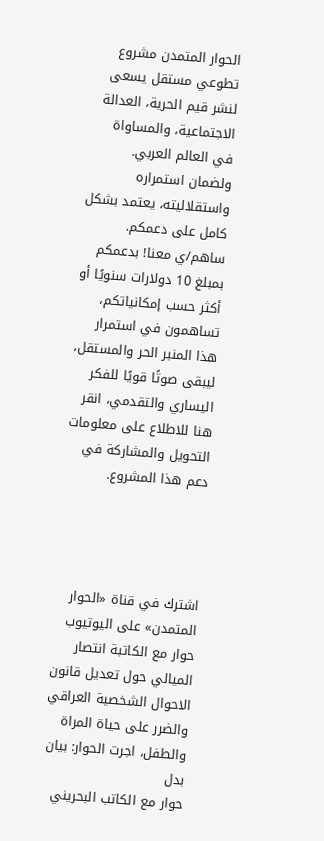الحوار المتمدن مشروع تطوعي مستقل يسعى لنشر قيم الحرية، العدالة الاجتماعية، والمساواة في العالم العربي. ولضمان استمراره واستقلاليته، يعتمد بشكل كامل على دعمكم. ساهم/ي معنا! بدعمكم بمبلغ 10 دولارات سنويًا أو أكثر حسب إمكانياتكم، تساهمون في استمرار هذا المنبر الحر والمستقل، ليبقى صوتًا قويًا للفكر اليساري والتقدمي، انقر هنا للاطلاع على معلومات التحويل والمشاركة في دعم هذا المشروع.




اشترك في قناة «الحوار المتمدن» على اليوتيوب
حوار مع الكاتبة انتصار الميالي حول تعديل قانون الاحوال الشخصية العراقي والضرر على حياة المراة والطفل، اجرت الحوار: بيان بدل
حوار مع الكاتب البحريني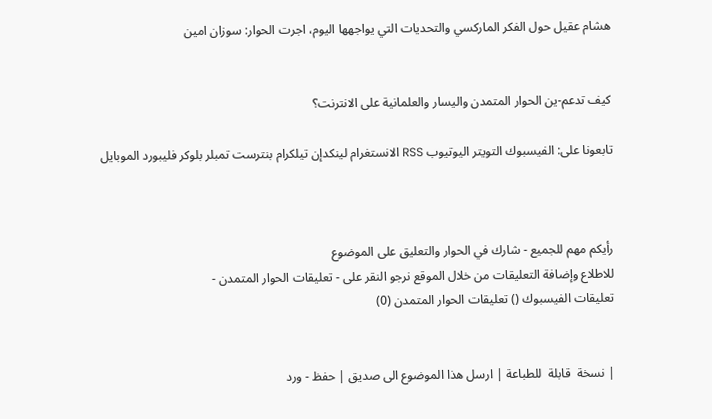هشام عقيل حول الفكر الماركسي والتحديات التي يواجهها اليوم، اجرت الحوار: سوزان امين


كيف تدعم-ين الحوار المتمدن واليسار والعلمانية على الانترنت؟

تابعونا على: الفيسبوك التويتر اليوتيوب RSS الانستغرام لينكدإن تيلكرام بنترست تمبلر بلوكر فليبورد الموبايل



رأيكم مهم للجميع - شارك في الحوار والتعليق على الموضوع
للاطلاع وإضافة التعليقات من خلال الموقع نرجو النقر على - تعليقات الحوار المتمدن -
تعليقات الفيسبوك () تعليقات الحوار المتمدن (0)


| نسخة  قابلة  للطباعة | ارسل هذا الموضوع الى صديق | حفظ - ورد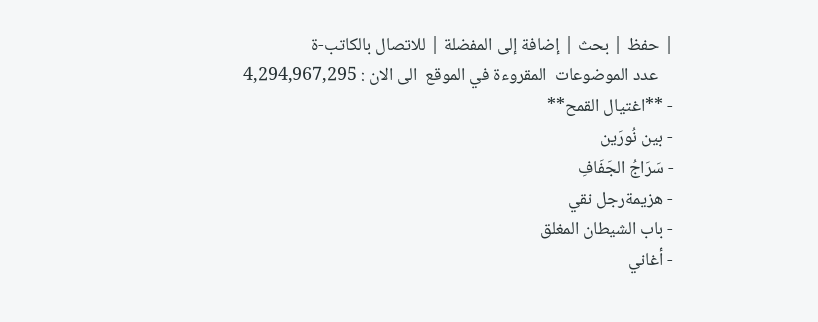| حفظ | بحث | إضافة إلى المفضلة | للاتصال بالكاتب-ة
    عدد الموضوعات  المقروءة في الموقع  الى الان : 4,294,967,295
- **اغتيال القمح**
- بين نُورَين
- سَرَاجُ الجَفَافِ
- هزيمةرجل نقي
- باب الشيطان المغلق
- أغاني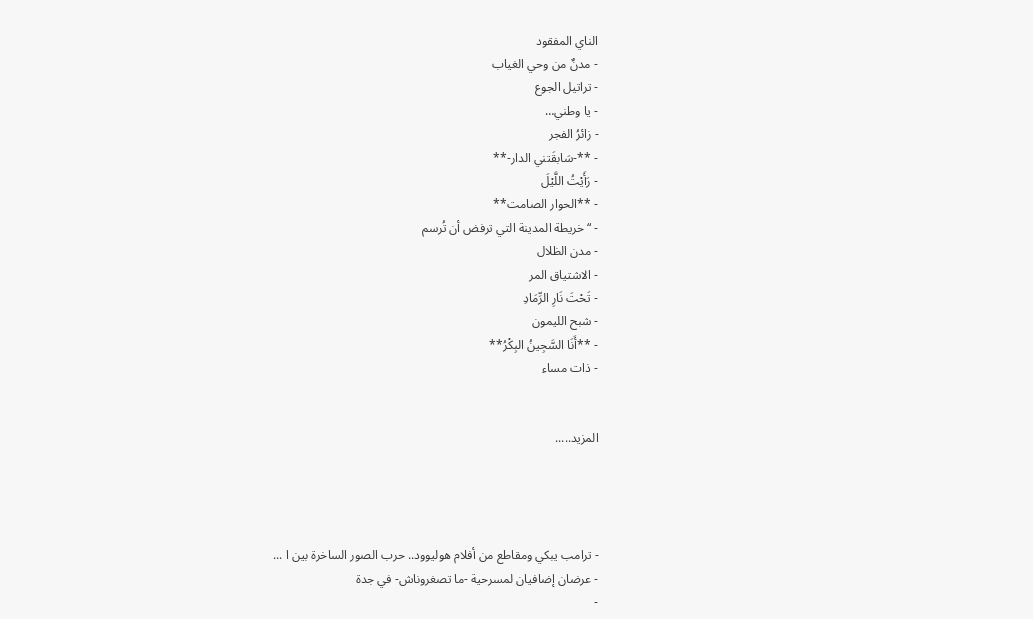الناي المفقود
- مدنٌ من وحي الغياب
- تراتيل الجوع
- يا وطني…
- زائرُ الفجر
- **-سَابقَتني الدار-**
- رَأَيْتُ اللَّيْلَ
- **الحوار الصامت**
- “خريطة المدينة التي ترفض أن تُرسم
- مدن الظلال
- الاشتياق المر
- تَحْتَ نَارِ الرِّمَادِ
- شبح الليمون
- **أَنَا السَّجِينُ البِكْرُ**
- ذات مساء


المزيد.....




- ترامب يبكي ومقاطع من أفلام هوليوود.. حرب الصور الساخرة بين ا ...
- عرضان إضافيان لمسرحية -ما تصغروناش- في جدة
-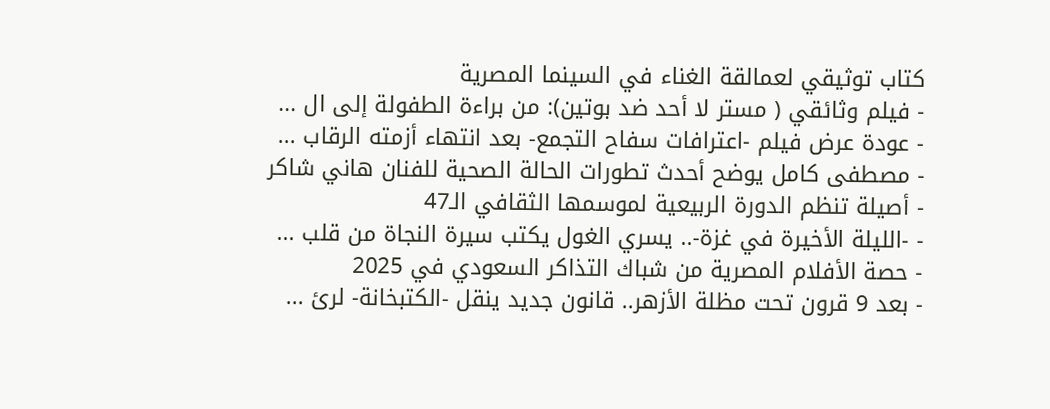كتاب توثيقي لعمالقة الغناء في السينما المصرية
- فيلم وثائقي ( مستر لا أحد ضد بوتين): من براءة الطفولة إلى ال ...
- عودة عرض فيلم -اعترافات سفاح التجمع- بعد انتهاء أزمته الرقاب ...
- مصطفى كامل يوضح أحدث تطورات الحالة الصحية للفنان هاني شاكر
- أصيلة تنظم الدورة الربيعية لموسمها الثقافي الـ47
- -الليلة الأخيرة في غزة-.. يسري الغول يكتب سيرة النجاة من قلب ...
- حصة الأفلام المصرية من شباك التذاكر السعودي في 2025
- بعد 9 قرون تحت مظلة الأزهر.. قانون جديد ينقل -الكتبخانة- لرئ ...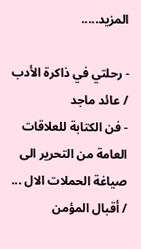المزيد.....

- رحلتي في ذاكرة الأدب / عائد ماجد
- فن الكتابة للعلاقات العامة من التحرير الى صياغة الحملات الال ... / أقبال المؤمن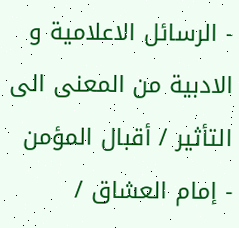- الرسائل الاعلامية و الادبية من المعنى الى التأثير / أقبال المؤمن
- إمام العشاق /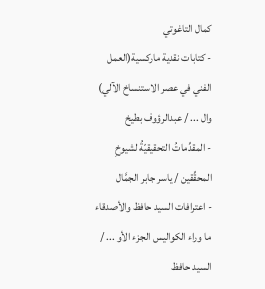كمال التاغوتي
- كتابات نقدية ماركسية(العمل الفني في عصر الاستنساخ الآلي) وال ... / عبدالرؤوف بطيخ
- المقدِّماتُ التحقيقيّةُ لشيوخِ المحقِّقين / ياسر جابر الجمَّال
- اعترافات السيد حافظ والأصدقاء ما وراء الكواليس الجزء الأو ... / السيد حافظ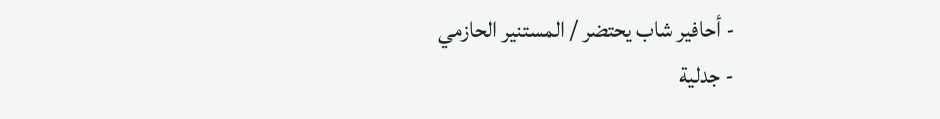- أحافير شاب يحتضر / المستنير الحازمي
- جدلية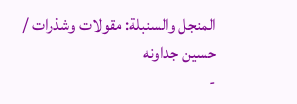المنجل والسنبلة: مقولات وشذرات / حسين جداونه
-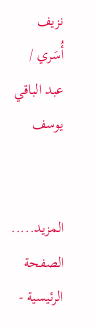نزيف أُسَري / عبد الباقي يوسف


المزيد.....
الصفحة الرئيسية -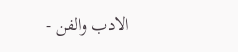الادب والفن -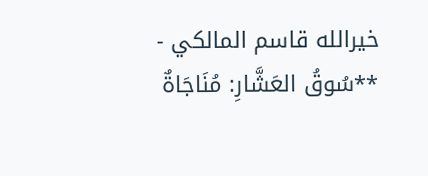خيرالله قاسم المالكي - **سُوقُ العَشَّارِ: مُنَاجَاةٌ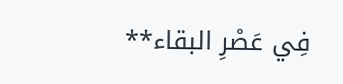فِي عَصْرِ البقاء**